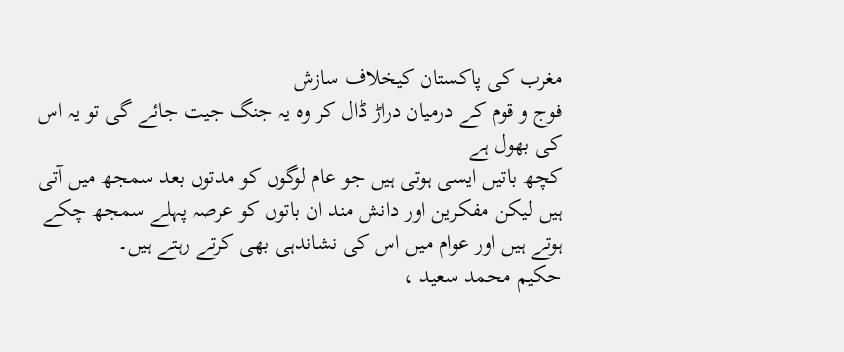مغرب کی پاکستان کیخلاف سازش
فوج و قوم کے درمیان دراڑ ڈال کر وہ یہ جنگ جیت جائے گی تو یہ اس کی بھول ہے
کچھ باتیں ایسی ہوتی ہیں جو عام لوگوں کو مدتوں بعد سمجھ میں آتی ہیں لیکن مفکرین اور دانش مند ان باتوں کو عرصہ پہلے سمجھ چکے ہوتے ہیں اور عوام میں اس کی نشاندہی بھی کرتے رہتے ہیں۔
حکیم محمد سعید ،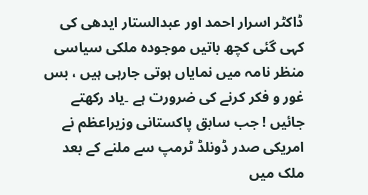ڈاکٹر اسرار احمد اور عبدالستار ایدھی کی کہی گئی کچھ باتیں موجودہ ملکی سیاسی منظر نامہ میں نمایاں ہوتی جارہی ہیں ، بس غور و فکر کرنے کی ضرورت ہے ۔یاد رکھتے جائیں ! جب سابق پاکستانی وزیراعظم نے امریکی صدر ڈونلڈ ٹرمپ سے ملنے کے بعد ملک میں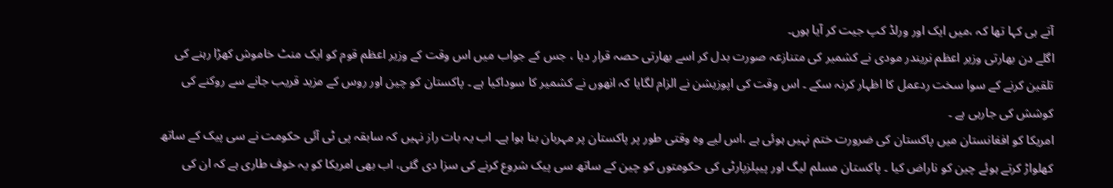آتے ہی کہا تھا کہ ،میں ایک اور ورلڈ کپ جیت کر آیا ہوں۔
اگلے دن بھارتی وزیر اعظم نریندر مودی نے کشمیر کی متنازعہ صورت بدل کر اسے بھارتی حصہ قرار دیا ، جس کے جواب میں اس وقت کے وزیر اعظم قوم کو ایک منٹ خاموش کھڑا رہنے کی تلقین کرنے کے سوا سخت ردعمل کا اظہار کرنہ سکے ۔ اس وقت کی اپوزیشن نے الزام لگایا کہ انھوں نے کشمیر کا سوداکیا ہے ۔ پاکستان کو چین اور روس کے مزید قریب جانے سے روکنے کی کوشش کی جارہی ہے ۔
امریکا کو افغانستان میں پاکستان کی ضرورت ختم نہیں ہوئی ہے ،اس لیے وہ وقتی طور پر پاکستان پر مہربان بنا ہوا ہے۔ اب یہ بات راز نہیں کہ سابقہ پی ٹی آئی حکومت نے سی پیک کے ساتھ کھلواڑ کرتے ہوئے چین کو ناراض کیا ۔ پاکستان مسلم لیگ اور پیپلزپارٹی کی حکومتوں کو چین کے ساتھ سی پیک شروع کرنے کی سزا دی گئی، اب بھی امریکا کو یہ خوف طاری ہے کہ ان کی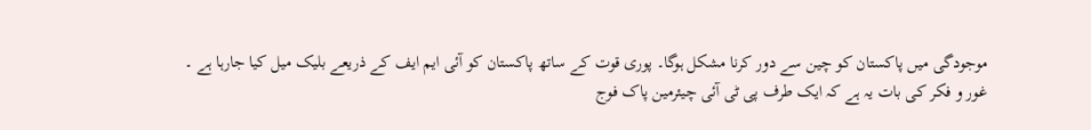موجودگی میں پاکستان کو چین سے دور کرنا مشکل ہوگا۔ پوری قوت کے ساتھ پاکستان کو آئی ایم ایف کے ذریعے بلیک میل کیا جارہا ہے ۔
غور و فکر کی بات یہ ہے کہ ایک طرف پی ٹی آئی چیئرمین پاک فوج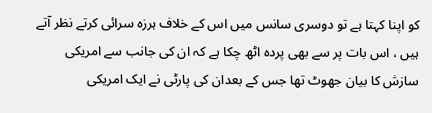کو اپنا کہتا ہے تو دوسری سانس میں اس کے خلاف ہرزہ سرائی کرتے نظر آتے ہیں ، اس بات پر سے بھی پردہ اٹھ چکا ہے کہ ان کی جانب سے امریکی سازش کا بیان جھوٹ تھا جس کے بعدان کی پارٹی نے ایک امریکی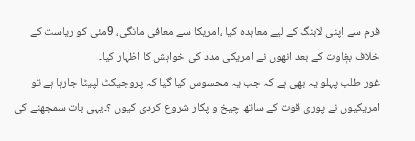فرم سے اپنی لابنگ کے لیے معاہدہ کیا ،امریکا سے معافی مانگی، 9مئی کو ریاست کے خلاف بغٖاوت کے بعد انھوں نے امریکی مدد کی خواہش کا اظہار کیا۔
غور طلب پہلو یہ بھی ہے کہ جب یہ محسوس کیا گیا کہ پروجیکٹ لپیٹا جارہا ہے تو امریکیوں نے پوری قوت کے ساتھ چیخ و پکار شروع کردی کیوں ؟۔یہی بات سمجھنے کی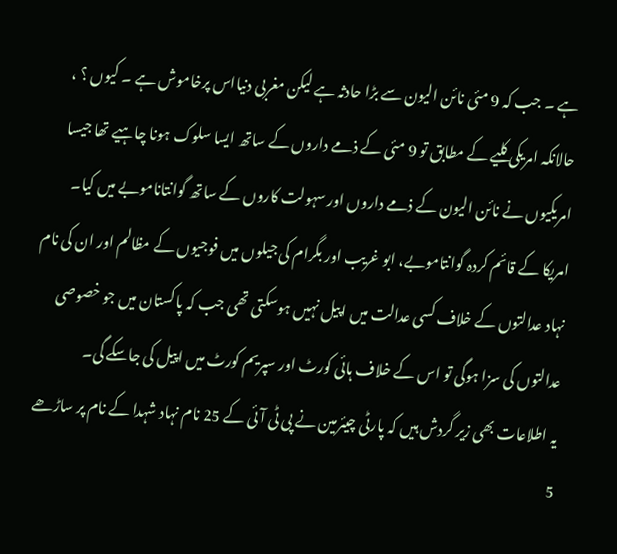ہے ۔ جب کہ 9 مئی نائن الیون سے بڑا حادثہ ہے لیکن مغربی دنیااس پرخاموش ہے ۔ کیوں ؟ ، حالانکہ امریکی کلیے کے مطابق تو 9 مئی کے ذمے داروں کے ساتھ ایسا سلوک ہونا چاہیے تھا جیسا امریکیوں نے نائن الیون کے ذمے داروں اور سہولت کاروں کے ساتھ گوانتاناموبے میں کیا۔
امریکا کے قائم کردہ گوانتاموبے، ابو غریب اور بگرام کی جیلوں میں فوجیوں کے مظالم اور ان کی نام نہاد عدالتوں کے خلاف کسی عدالت میں اپیل نہیں ہوسکتی تھی جب کہ پاکستان میں جو خصوصی عدالتوں کی سزا ہوگی تو اس کے خلاف ہائی کورٹ اور سپریم کورٹ میں اپیل کی جاسکے گی۔
یہ اطلاعات بھی زیر گردش ہیں کہ پارٹی چیئرمین نے پی ٹی آئی کے 25 نام نہاد شہدا کے نام پر ساڑھے 5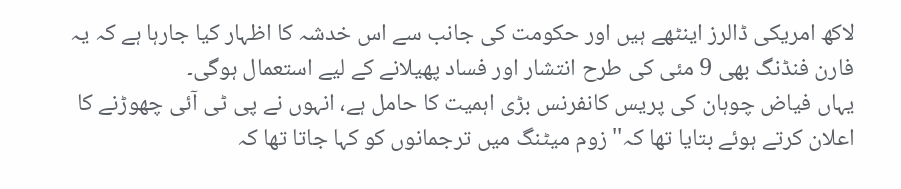لاکھ امریکی ڈالرز اینٹھے ہیں اور حکومت کی جانب سے اس خدشہ کا اظہار کیا جارہا ہے کہ یہ فارن فنڈنگ بھی 9 مئی کی طرح انتشار اور فساد پھیلانے کے لیے استعمال ہوگی۔
یہاں فیاض چوہان کی پریس کانفرنس بڑی اہمیت کا حامل ہے، انہوں نے پی ٹی آئی چھوڑنے کا اعلان کرتے ہوئے بتایا تھا کہ'' زوم میٹنگ میں ترجمانوں کو کہا جاتا تھا کہ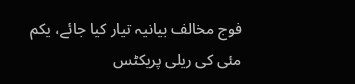فوج مخالف بیانیہ تیار کیا جائے، یکم مئی کی ریلی پریکٹس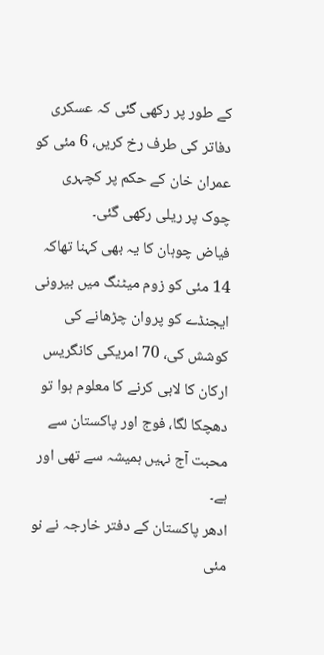کے طور پر رکھی گئی کہ عسکری دفاتر کی طرف رخ کریں، 6 مئی کو عمران خان کے حکم پر کچہری چوک پر ریلی رکھی گئی۔
فیاض چوہان کا یہ بھی کہنا تھاکہ 14 مئی کو زوم میٹنگ میں بیرونی ایجنڈے کو پروان چڑھانے کی کوشش کی، 70 امریکی کانگریس ارکان کا لابی کرنے کا معلوم ہوا تو دھچکا لگا، فوج اور پاکستان سے محبت آج نہیں ہمیشہ سے تھی اور ہے۔
ادھر پاکستان کے دفتر خارجہ نے نو مئی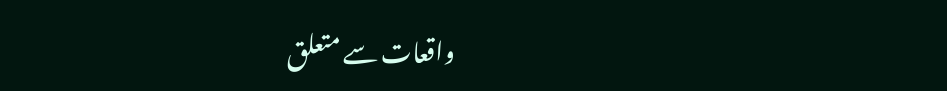واقعات سے متعلق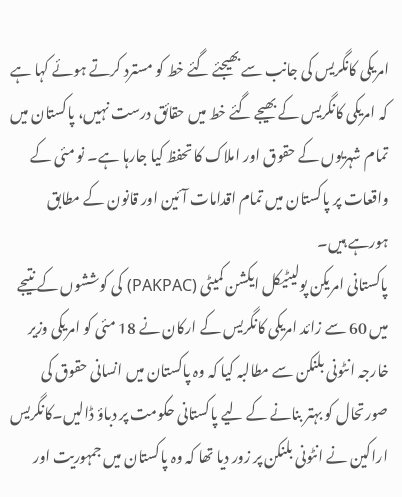امریکی کانگریس کی جانب سے بھیجئے گئے خط کو مسترد کرتے ہوئے کہا ہے کہ امریکی کانگریس کے بھیجے گئے خط میں حقائق درست نہیں، پاکستان میں تمام شہریوں کے حقوق اور املاک کا تحفظ کیا جارہا ہے۔ نو مئی کے واقعات پر پاکستان میں تمام اقدامات آئین اور قانون کے مطابق ہورہے ہیں۔
پاکستانی امریکن پولیٹیکل ایکشن کمیٹی (PAKPAC) کی کوششوں کے نتیجے میں 60 سے زائد امریکی کانگریس کے ارکان نے 18 مئی کو امریکی وزیر خارجہ انٹونی بلنکن سے مطالبہ کیا کہ وہ پاکستان میں انسانی حقوق کی صورتحال کو بہتر بنانے کے لیے پاکستانی حکومت پر دباؤ ڈالیں۔کانگریس اراکین نے انٹونی بلنکن پر زور دیا تھا کہ وہ پاکستان میں جمہوریت اور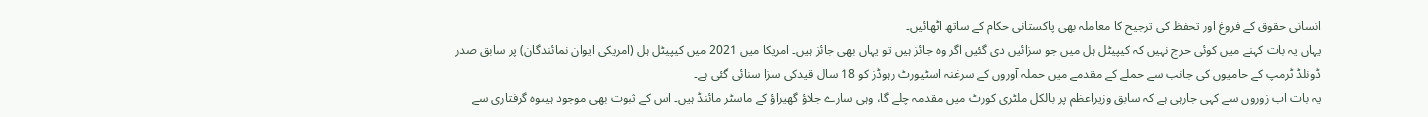انسانی حقوق کے فروغ اور تحفظ کی ترجیح کا معاملہ بھی پاکستانی حکام کے ساتھ اٹھائیں۔
یہاں یہ بات کہنے میں کوئی حرج نہیں کہ کیپیٹل ہل میں جو سزائیں دی گئیں اگر وہ جائز ہیں تو یہاں بھی جائز ہیں۔ امریکا میں 2021 میں کیپیٹل ہل (امریکی ایوان نمائندگان) پر سابق صدر ڈونلڈ ٹرمپ کے حامیوں کی جانب سے حملے کے مقدمے میں حملہ آوروں کے سرغنہ اسٹیورٹ رہوڈز کو 18 سال قیدکی سزا سنائی گئی ہے۔
یہ بات اب زوروں سے کہی جارہی ہے کہ سابق وزیراعظم پر بالکل ملٹری کورٹ میں مقدمہ چلے گا، وہی سارے جلاؤ گھیراؤ کے ماسٹر مائنڈ ہیں۔ اس کے ثبوت بھی موجود ہیںوہ گرفتاری سے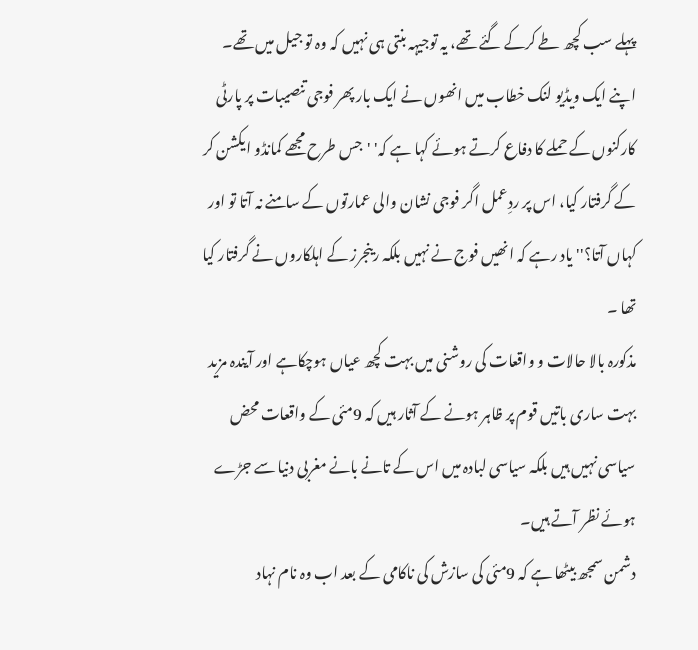پہلے سب کچھ طے کرکے گئے تھے، یہ توجیہہ بنتی ہی نہیں کہ وہ تو جیل میں تھے۔
اپنے ایک ویڈیو لنک خطاب میں انھوں نے ایک بار پھر فوجی تنصیبات پر پارٹی کارکنوں کے حملے کا دفاع کرتے ہوئے کہا ہے کہ' 'جس طرح مجھے کمانڈو ایکشن کر کے گرفتار کیا، اس پر ردِعمل اگر فوجی نشان والی عمارتوں کے سامنے نہ آتا تو اور کہاں آتا؟'' یاد رہے کہ انھیں فوج نے نہیں بلکہ رینجرز کے اہلکاروں نے گرفتار کیا تھا ۔
مذکورہ بالا حالات و واقعات کی روشنی میں بہت کچھ عیاں ہوچکاہے اور آیندہ مزید بہت ساری باتیں قوم پر ظاہر ہونے کے آثار ہیں کہ 9مئی کے واقعات محض سیاسی نہیں ہیں بلکہ سیاسی لبادہ میں اس کے تانے بانے مغربی دنیا سے جڑے ہوئے نظر آتے ہیں۔
دشمن سمجھ بیٹھا ہے کہ 9مئی کی سازش کی ناکامی کے بعد اب وہ نام نہاد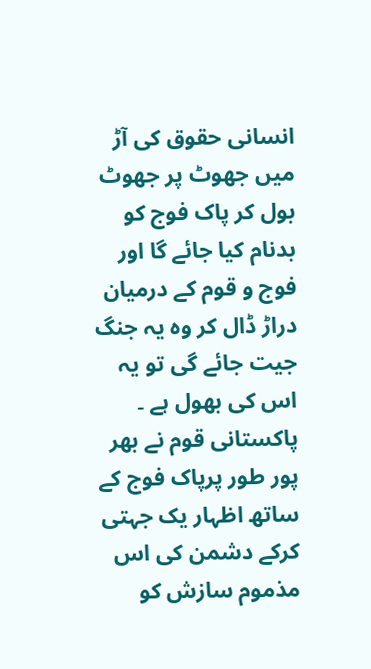انسانی حقوق کی آڑ میں جھوٹ پر جھوٹ بول کر پاک فوج کو بدنام کیا جائے گا اور فوج و قوم کے درمیان دراڑ ڈال کر وہ یہ جنگ جیت جائے گی تو یہ اس کی بھول ہے ۔ پاکستانی قوم نے بھر پور طور پرپاک فوج کے ساتھ اظہار یک جہتی کرکے دشمن کی اس مذموم سازش کو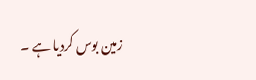زمین بوس کردیا ہے ۔